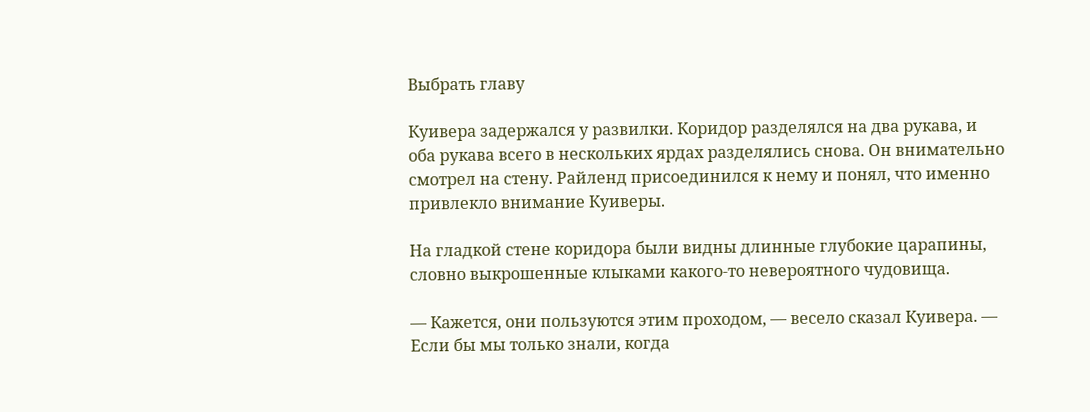Выбрать главу

Куивера задержался у развилки. Коридор разделялся на два рукава, и оба рукава всего в нескольких ярдах разделялись снова. Он внимательно смотрел на стену. Райленд присоединился к нему и понял, что именно привлекло внимание Куиверы.

На гладкой стене коридора были видны длинные глубокие царапины, словно выкрошенные клыками какого-то невероятного чудовища.

— Кажется, они пользуются этим проходом, — весело сказал Куивера. — Если бы мы только знали, когда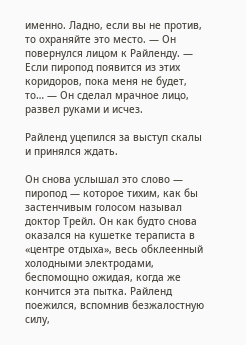именно. Ладно, если вы не против, то охраняйте это место. — Он повернулся лицом к Райленду. — Если пиропод появится из этих коридоров, пока меня не будет, то… — Он сделал мрачное лицо, развел руками и исчез.

Райленд уцепился за выступ скалы и принялся ждать.

Он снова услышал это слово — пиропод — которое тихим, как бы застенчивым голосом называл доктор Трейл. Он как будто снова оказался на кушетке тераписта в «центре отдыха», весь обклеенный холодными электродами, беспомощно ожидая, когда же кончится эта пытка. Райленд поежился, вспомнив безжалостную силу,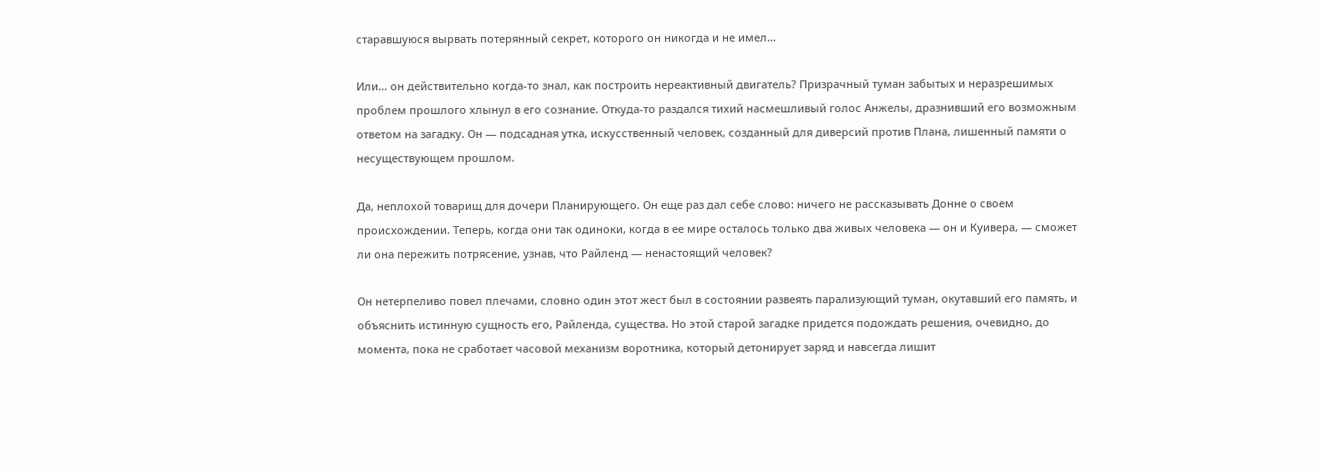старавшуюся вырвать потерянный секрет, которого он никогда и не имел…

Или… он действительно когда-то знал, как построить нереактивный двигатель? Призрачный туман забытых и неразрешимых проблем прошлого хлынул в его сознание. Откуда-то раздался тихий насмешливый голос Анжелы, дразнивший его возможным ответом на загадку. Он — подсадная утка, искусственный человек, созданный для диверсий против Плана, лишенный памяти о несуществующем прошлом.

Да, неплохой товарищ для дочери Планирующего. Он еще раз дал себе слово: ничего не рассказывать Донне о своем происхождении. Теперь, когда они так одиноки, когда в ее мире осталось только два живых человека — он и Куивера, — сможет ли она пережить потрясение, узнав, что Райленд — ненастоящий человек?

Он нетерпеливо повел плечами, словно один этот жест был в состоянии развеять парализующий туман, окутавший его память, и объяснить истинную сущность его, Райленда, существа. Но этой старой загадке придется подождать решения, очевидно, до момента, пока не сработает часовой механизм воротника, который детонирует заряд и навсегда лишит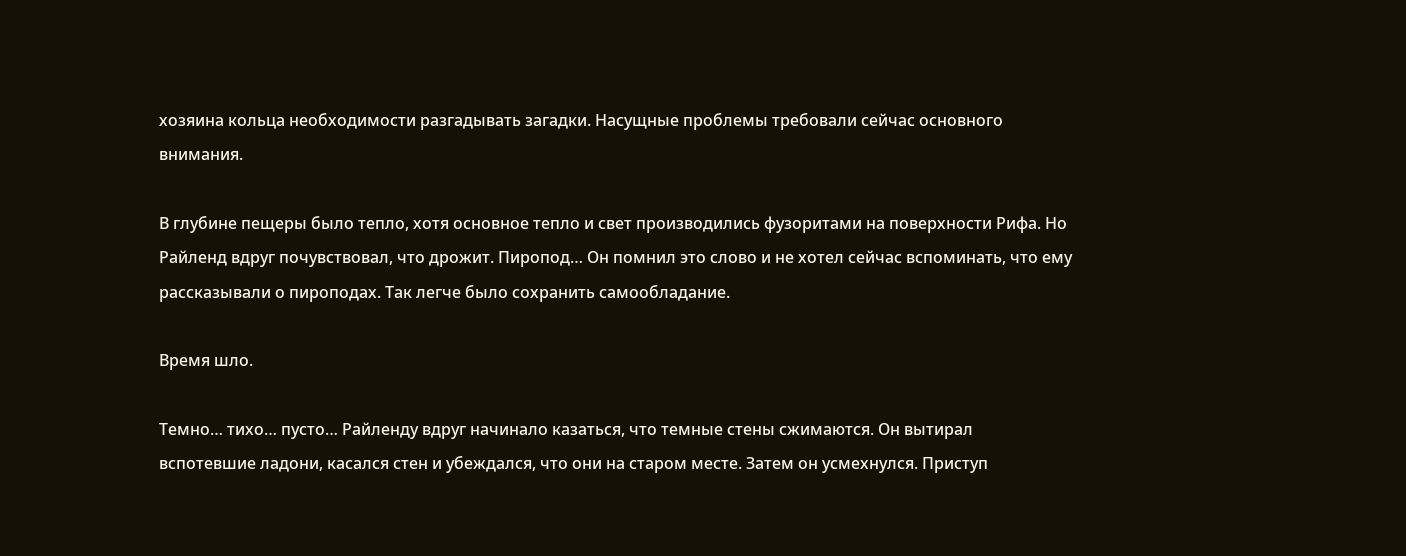хозяина кольца необходимости разгадывать загадки. Насущные проблемы требовали сейчас основного внимания.

В глубине пещеры было тепло, хотя основное тепло и свет производились фузоритами на поверхности Рифа. Но Райленд вдруг почувствовал, что дрожит. Пиропод… Он помнил это слово и не хотел сейчас вспоминать, что ему рассказывали о пироподах. Так легче было сохранить самообладание.

Время шло.

Темно… тихо… пусто… Райленду вдруг начинало казаться, что темные стены сжимаются. Он вытирал вспотевшие ладони, касался стен и убеждался, что они на старом месте. Затем он усмехнулся. Приступ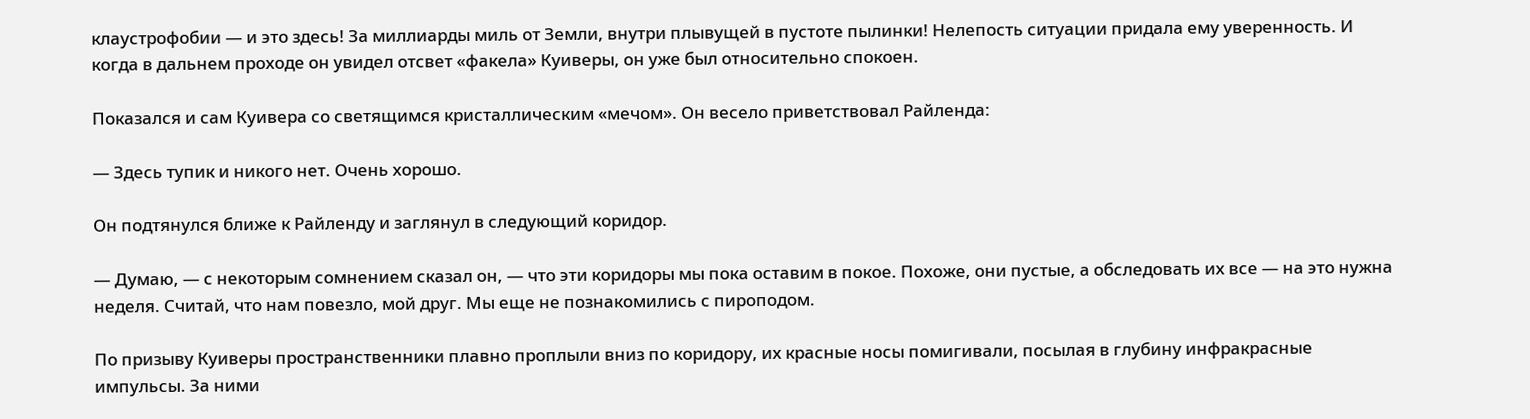клаустрофобии — и это здесь! За миллиарды миль от Земли, внутри плывущей в пустоте пылинки! Нелепость ситуации придала ему уверенность. И когда в дальнем проходе он увидел отсвет «факела» Куиверы, он уже был относительно спокоен.

Показался и сам Куивера со светящимся кристаллическим «мечом». Он весело приветствовал Райленда:

— Здесь тупик и никого нет. Очень хорошо.

Он подтянулся ближе к Райленду и заглянул в следующий коридор.

— Думаю, — с некоторым сомнением сказал он, — что эти коридоры мы пока оставим в покое. Похоже, они пустые, а обследовать их все — на это нужна неделя. Считай, что нам повезло, мой друг. Мы еще не познакомились с пироподом.

По призыву Куиверы пространственники плавно проплыли вниз по коридору, их красные носы помигивали, посылая в глубину инфракрасные импульсы. За ними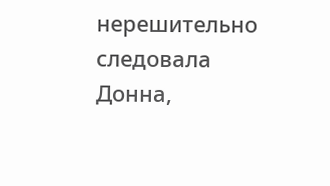нерешительно следовала Донна,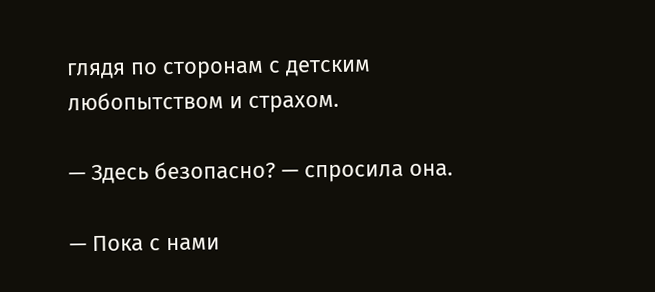глядя по сторонам с детским любопытством и страхом.

— Здесь безопасно? — спросила она.

— Пока с нами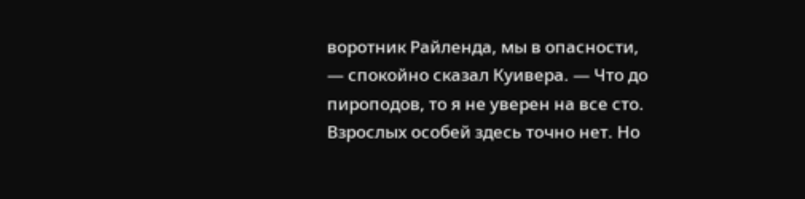воротник Райленда, мы в опасности, — спокойно сказал Куивера. — Что до пироподов, то я не уверен на все сто. Взрослых особей здесь точно нет. Но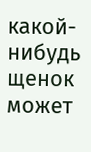какой-нибудь щенок может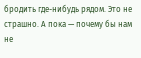бродить где-нибудь рядом. Это не страшно. А пока — почему бы нам не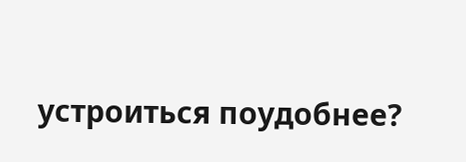устроиться поудобнее?